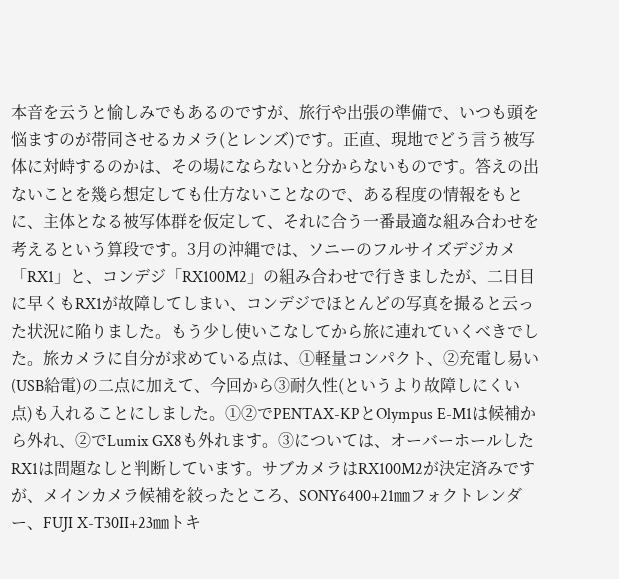本音を云うと愉しみでもあるのですが、旅行や出張の準備で、いつも頭を悩ますのが帯同させるカメラ(とレンズ)です。正直、現地でどう言う被写体に対峙するのかは、その場にならないと分からないものです。答えの出ないことを幾ら想定しても仕方ないことなので、ある程度の情報をもとに、主体となる被写体群を仮定して、それに合う一番最適な組み合わせを考えるという算段です。3月の沖縄では、ソニーのフルサイズデジカメ「RX1」と、コンデジ「RX100M2」の組み合わせで行きましたが、二日目に早くもRX1が故障してしまい、コンデジでほとんどの写真を撮ると云った状況に陥りました。もう少し使いこなしてから旅に連れていくべきでした。旅カメラに自分が求めている点は、①軽量コンパクト、②充電し易い(USB給電)の二点に加えて、今回から③耐久性(というより故障しにくい点)も入れることにしました。①②でPENTAX-KPとOlympus E-M1は候補から外れ、②でLumix GX8も外れます。③については、オーバーホールしたRX1は問題なしと判断しています。サブカメラはRX100M2が決定済みですが、メインカメラ候補を絞ったところ、SONY6400+21㎜フォクトレンダー、FUJI X-T30II+23㎜トキ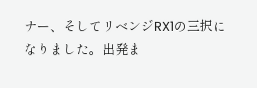ナー、そしてリベンジRX1の三択になりました。出発ま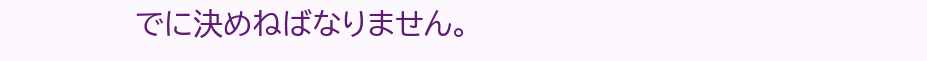でに決めねばなりません。